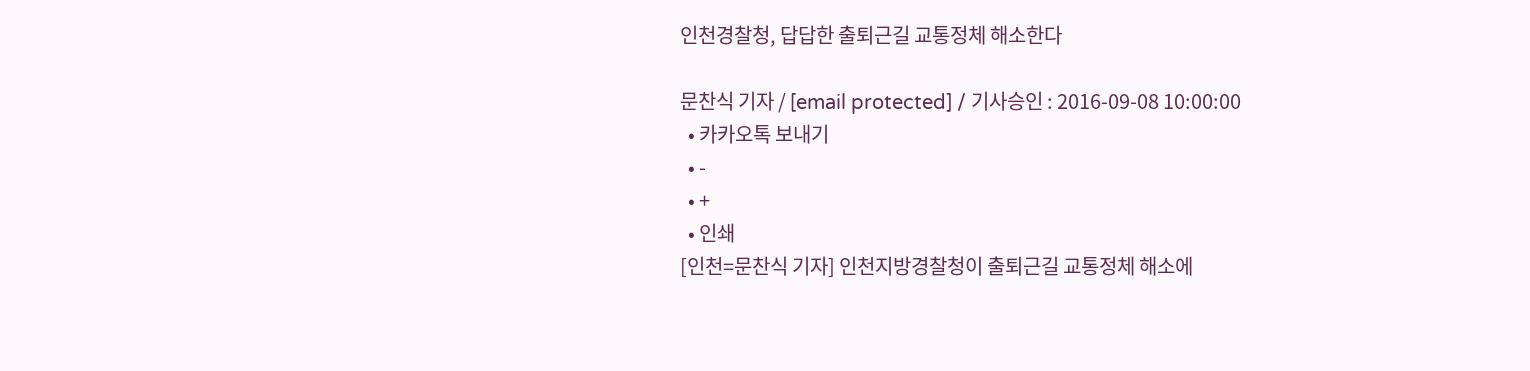인천경찰청, 답답한 출퇴근길 교통정체 해소한다

문찬식 기자 / [email protected] / 기사승인 : 2016-09-08 10:00:00
  • 카카오톡 보내기
  • -
  • +
  • 인쇄
[인천=문찬식 기자] 인천지방경찰청이 출퇴근길 교통정체 해소에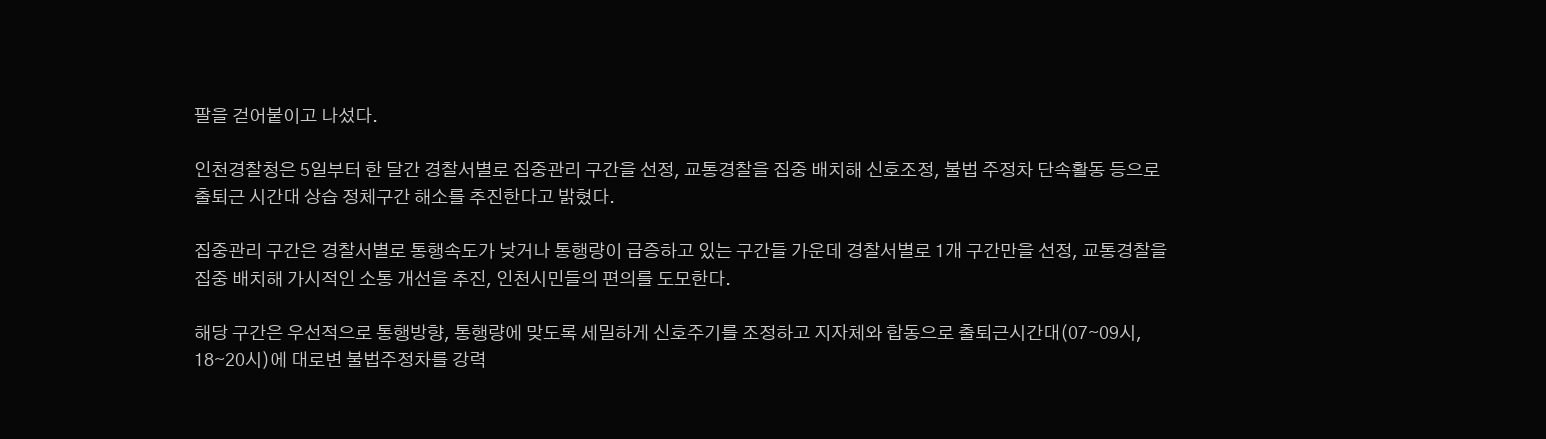팔을 걷어붙이고 나섰다.

인천경찰청은 5일부터 한 달간 경찰서별로 집중관리 구간을 선정, 교통경찰을 집중 배치해 신호조정, 불법 주정차 단속활동 등으로 출퇴근 시간대 상습 정체구간 해소를 추진한다고 밝혔다.

집중관리 구간은 경찰서별로 통행속도가 낮거나 통행량이 급증하고 있는 구간들 가운데 경찰서별로 1개 구간만을 선정, 교통경찰을 집중 배치해 가시적인 소통 개선을 추진, 인천시민들의 편의를 도모한다.

해당 구간은 우선적으로 통행방향, 통행량에 맞도록 세밀하게 신호주기를 조정하고 지자체와 합동으로 출퇴근시간대(07∼09시, 18∼20시)에 대로변 불법주정차를 강력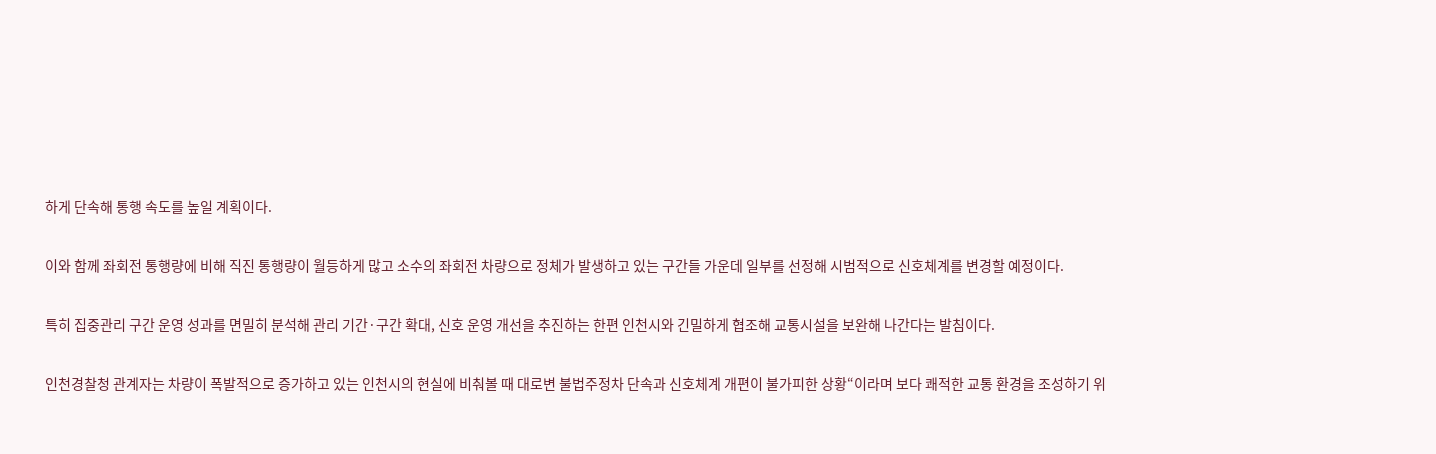하게 단속해 통행 속도를 높일 계획이다.

이와 함께 좌회전 통행량에 비해 직진 통행량이 월등하게 많고 소수의 좌회전 차량으로 정체가 발생하고 있는 구간들 가운데 일부를 선정해 시범적으로 신호체계를 변경할 예정이다.

특히 집중관리 구간 운영 성과를 면밀히 분석해 관리 기간·구간 확대, 신호 운영 개선을 추진하는 한편 인천시와 긴밀하게 협조해 교통시설을 보완해 나간다는 발침이다.

인천경찰청 관계자는 차량이 폭발적으로 증가하고 있는 인천시의 현실에 비춰볼 때 대로변 불법주정차 단속과 신호체계 개편이 불가피한 상황“이라며 보다 쾌적한 교통 환경을 조성하기 위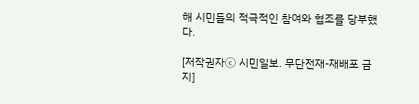해 시민들의 적극적인 참여와 협조를 당부했다.

[저작권자ⓒ 시민일보. 무단전재-재배포 금지]